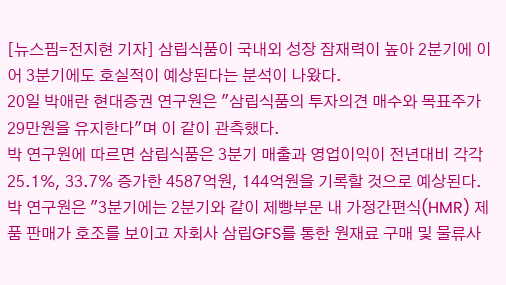[뉴스핌=전지현 기자] 삼립식품이 국내외 성장 잠재력이 높아 2분기에 이어 3분기에도 호실적이 예상된다는 분석이 나왔다.
20일 박애란 현대증권 연구원은 "삼립식품의 투자의견 매수와 목표주가 29만원을 유지한다"며 이 같이 관측했다.
박 연구원에 따르면 삼립식품은 3분기 매출과 영업이익이 전년대비 각각 25.1%, 33.7% 증가한 4587억원, 144억원을 기록할 것으로 예상된다.
박 연구원은 "3분기에는 2분기와 같이 제빵부문 내 가정간편식(HMR) 제품 판매가 호조를 보이고 자회사 삼립GFS를 통한 원재료 구매 및 물류사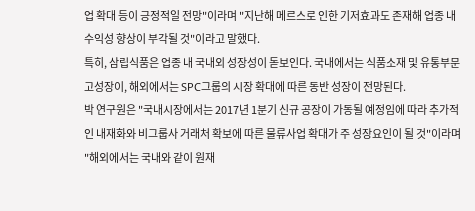업 확대 등이 긍정적일 전망"이라며 "지난해 메르스로 인한 기저효과도 존재해 업종 내 수익성 향상이 부각될 것"이라고 말했다.
특히, 삼립식품은 업종 내 국내외 성장성이 돋보인다. 국내에서는 식품소재 및 유통부문 고성장이, 해외에서는 SPC그룹의 시장 확대에 따른 동반 성장이 전망된다.
박 연구원은 "국내시장에서는 2017년 1분기 신규 공장이 가동될 예정임에 따라 추가적인 내재화와 비그룹사 거래처 확보에 따른 물류사업 확대가 주 성장요인이 될 것"이라며 "해외에서는 국내와 같이 원재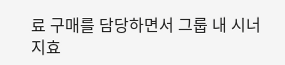료 구매를 담당하면서 그룹 내 시너지효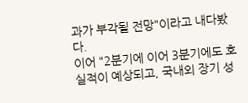과가 부각될 전망"이라고 내다봤다.
이어 "2분기에 이어 3분기에도 호실적이 예상되고, 국내외 장기 성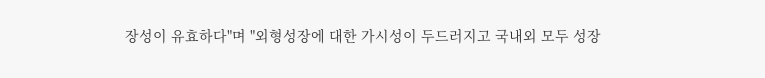장성이 유효하다"며 "외형성장에 대한 가시성이 두드러지고 국내외 모두 성장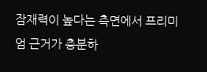잠재력이 높다는 측면에서 프리미엄 근거가 충분하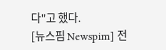다"고 했다.
[뉴스핌 Newspim] 전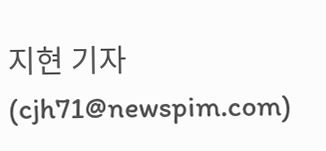지현 기자 (cjh71@newspim.com)